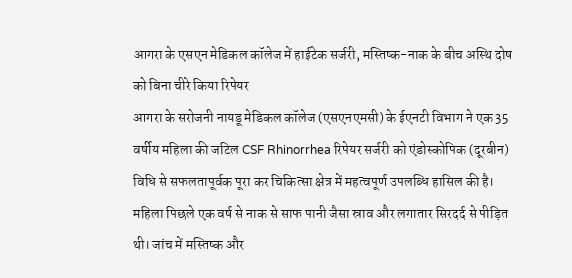आगरा के एसएन मेडिकल कॉलेज में हाईटेक सर्जरी, मस्तिष्क-नाक के बीच अस्थि दोष को बिना चीरे किया रिपेयर
आगरा के सरोजनी नायडू मेडिकल कॉलेज (एसएनएमसी) के ईएनटी विभाग ने एक 35 वर्षीय महिला की जटिल CSF Rhinorrhea रिपेयर सर्जरी को एंडोस्कोपिक (दूरबीन) विधि से सफलतापूर्वक पूरा कर चिकित्सा क्षेत्र में महत्वपूर्ण उपलब्धि हासिल की है। महिला पिछले एक वर्ष से नाक से साफ पानी जैसा स्राव और लगातार सिरदर्द से पीड़ित थी। जांच में मस्तिष्क और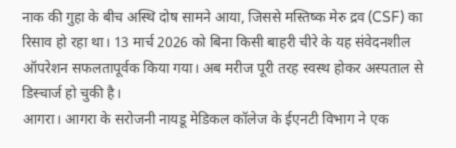नाक की गुहा के बीच अस्थि दोष सामने आया, जिससे मस्तिष्क मेरु द्रव (CSF) का रिसाव हो रहा था। 13 मार्च 2026 को बिना किसी बाहरी चीरे के यह संवेदनशील ऑपरेशन सफलतापूर्वक किया गया। अब मरीज पूरी तरह स्वस्थ होकर अस्पताल से डिस्चार्ज हो चुकी है।
आगरा। आगरा के सरोजनी नायडू मेडिकल कॉलेज के ईएनटी विभाग ने एक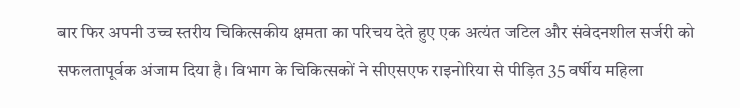बार फिर अपनी उच्च स्तरीय चिकित्सकीय क्षमता का परिचय देते हुए एक अत्यंत जटिल और संवेदनशील सर्जरी को सफलतापूर्वक अंजाम दिया है। विभाग के चिकित्सकों ने सीएसएफ राइनोरिया से पीड़ित 35 वर्षीय महिला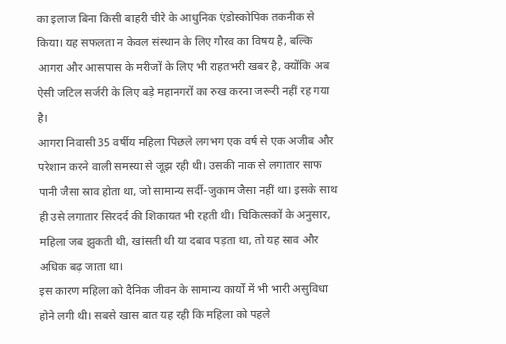का इलाज बिना किसी बाहरी चीरे के आधुनिक एंडोस्कोपिक तकनीक से किया। यह सफलता न केवल संस्थान के लिए गौरव का विषय है, बल्कि आगरा और आसपास के मरीजों के लिए भी राहतभरी खबर है, क्योंकि अब ऐसी जटिल सर्जरी के लिए बड़े महानगरों का रुख करना जरूरी नहीं रह गया है।
आगरा निवासी 35 वर्षीय महिला पिछले लगभग एक वर्ष से एक अजीब और परेशान करने वाली समस्या से जूझ रही थी। उसकी नाक से लगातार साफ पानी जैसा स्राव होता था, जो सामान्य सर्दी-जुकाम जैसा नहीं था। इसके साथ ही उसे लगातार सिरदर्द की शिकायत भी रहती थी। चिकित्सकों के अनुसार, महिला जब झुकती थी, खांसती थी या दबाव पड़ता था, तो यह स्राव और अधिक बढ़ जाता था।
इस कारण महिला को दैनिक जीवन के सामान्य कार्यों में भी भारी असुविधा होने लगी थी। सबसे खास बात यह रही कि महिला को पहले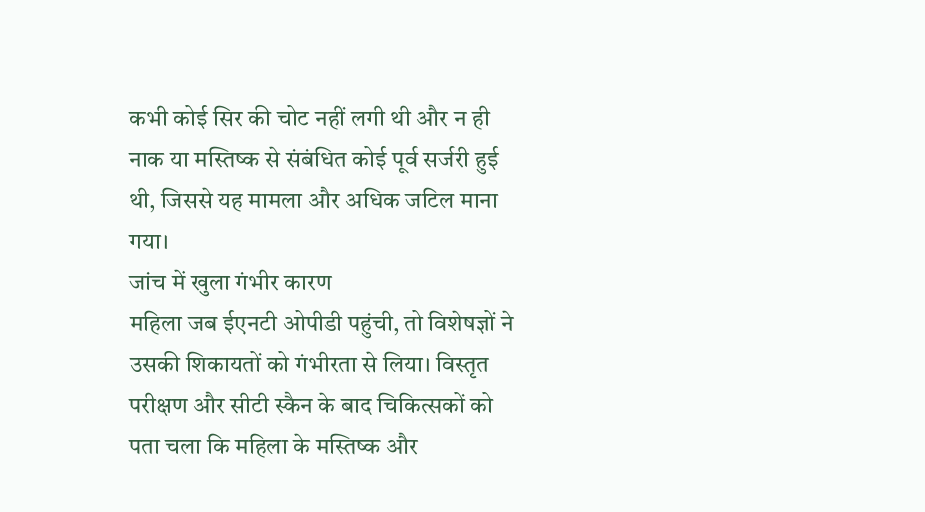कभी कोई सिर की चोट नहीं लगी थी और न ही नाक या मस्तिष्क से संबंधित कोई पूर्व सर्जरी हुई थी, जिससे यह मामला और अधिक जटिल माना गया।
जांच में खुला गंभीर कारण
महिला जब ईएनटी ओपीडी पहुंची, तो विशेषज्ञों ने उसकी शिकायतों को गंभीरता से लिया। विस्तृत परीक्षण और सीटी स्कैन के बाद चिकित्सकों को पता चला कि महिला के मस्तिष्क और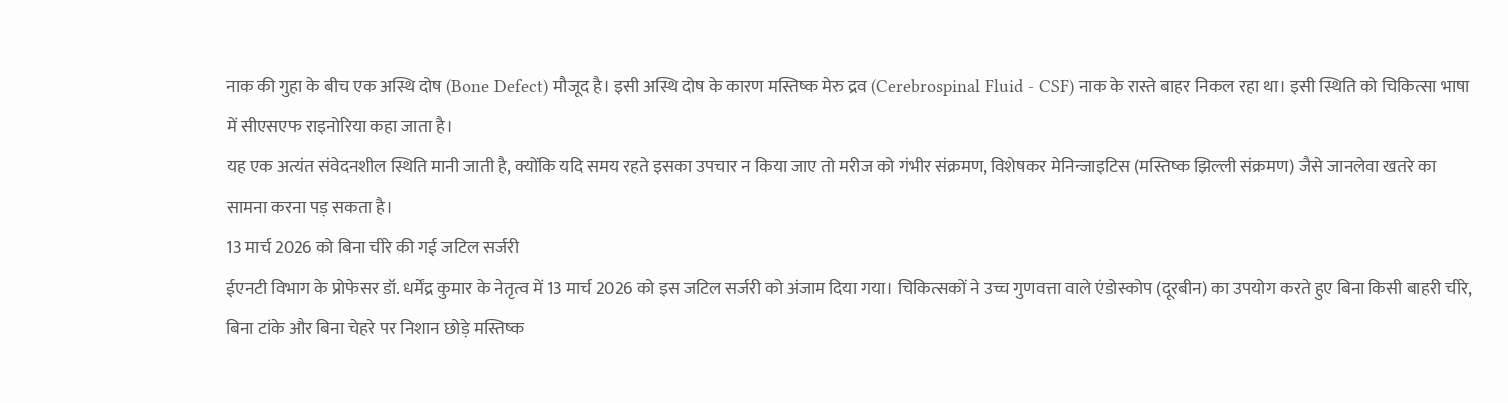नाक की गुहा के बीच एक अस्थि दोष (Bone Defect) मौजूद है। इसी अस्थि दोष के कारण मस्तिष्क मेरु द्रव (Cerebrospinal Fluid - CSF) नाक के रास्ते बाहर निकल रहा था। इसी स्थिति को चिकित्सा भाषा में सीएसएफ राइनोरिया कहा जाता है।
यह एक अत्यंत संवेदनशील स्थिति मानी जाती है, क्योंकि यदि समय रहते इसका उपचार न किया जाए तो मरीज को गंभीर संक्रमण, विशेषकर मेनिन्जाइटिस (मस्तिष्क झिल्ली संक्रमण) जैसे जानलेवा खतरे का सामना करना पड़ सकता है।
13 मार्च 2026 को बिना चीरे की गई जटिल सर्जरी
ईएनटी विभाग के प्रोफेसर डॉ. धर्मेंद्र कुमार के नेतृत्व में 13 मार्च 2026 को इस जटिल सर्जरी को अंजाम दिया गया। चिकित्सकों ने उच्च गुणवत्ता वाले एंडोस्कोप (दूरबीन) का उपयोग करते हुए बिना किसी बाहरी चीरे, बिना टांके और बिना चेहरे पर निशान छोड़े मस्तिष्क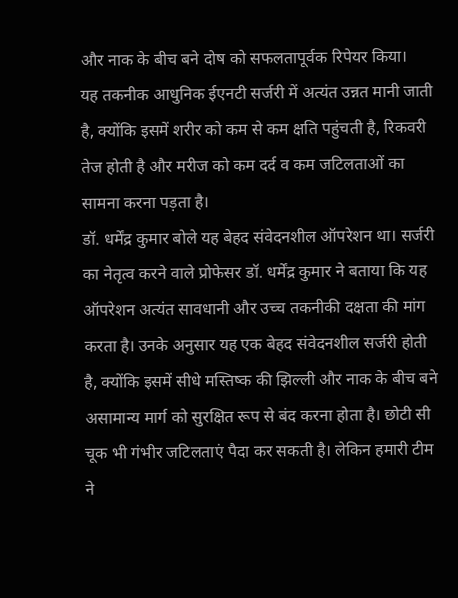और नाक के बीच बने दोष को सफलतापूर्वक रिपेयर किया।
यह तकनीक आधुनिक ईएनटी सर्जरी में अत्यंत उन्नत मानी जाती है, क्योंकि इसमें शरीर को कम से कम क्षति पहुंचती है, रिकवरी तेज होती है और मरीज को कम दर्द व कम जटिलताओं का सामना करना पड़ता है।
डॉ. धर्मेंद्र कुमार बोले यह बेहद संवेदनशील ऑपरेशन था। सर्जरी का नेतृत्व करने वाले प्रोफेसर डॉ. धर्मेंद्र कुमार ने बताया कि यह ऑपरेशन अत्यंत सावधानी और उच्च तकनीकी दक्षता की मांग करता है। उनके अनुसार यह एक बेहद संवेदनशील सर्जरी होती है, क्योंकि इसमें सीधे मस्तिष्क की झिल्ली और नाक के बीच बने असामान्य मार्ग को सुरक्षित रूप से बंद करना होता है। छोटी सी चूक भी गंभीर जटिलताएं पैदा कर सकती है। लेकिन हमारी टीम ने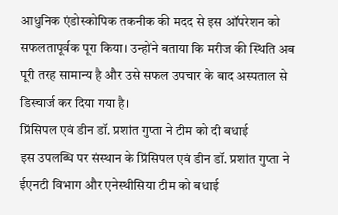आधुनिक एंडोस्कोपिक तकनीक की मदद से इस ऑपरेशन को सफलतापूर्वक पूरा किया। उन्होंने बताया कि मरीज की स्थिति अब पूरी तरह सामान्य है और उसे सफल उपचार के बाद अस्पताल से डिस्चार्ज कर दिया गया है।
प्रिंसिपल एवं डीन डॉ. प्रशांत गुप्ता ने टीम को दी बधाई
इस उपलब्धि पर संस्थान के प्रिंसिपल एवं डीन डॉ. प्रशांत गुप्ता ने ईएनटी विभाग और एनेस्थीसिया टीम को बधाई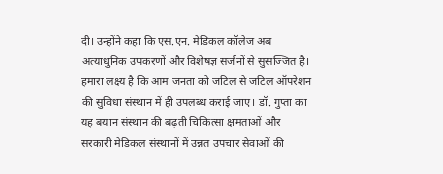दी। उन्होंने कहा कि एस.एन. मेडिकल कॉलेज अब अत्याधुनिक उपकरणों और विशेषज्ञ सर्जनों से सुसज्जित है। हमारा लक्ष्य है कि आम जनता को जटिल से जटिल ऑपरेशन की सुविधा संस्थान में ही उपलब्ध कराई जाए। डॉ. गुप्ता का यह बयान संस्थान की बढ़ती चिकित्सा क्षमताओं और सरकारी मेडिकल संस्थानों में उन्नत उपचार सेवाओं की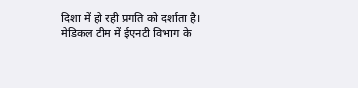दिशा में हो रही प्रगति को दर्शाता है।
मेडिकल टीम में ईएनटी विभाग के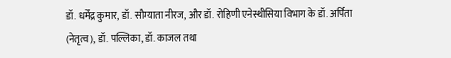डॉ. धर्मेंद्र कुमार, डॉ. सौम्याता नीरज, और डॉ. रोहिणी एनेस्थीसिया विभाग के डॉ. अर्पिता (नेतृत्व), डॉ. पल्लिका, डॉ. काजल तथा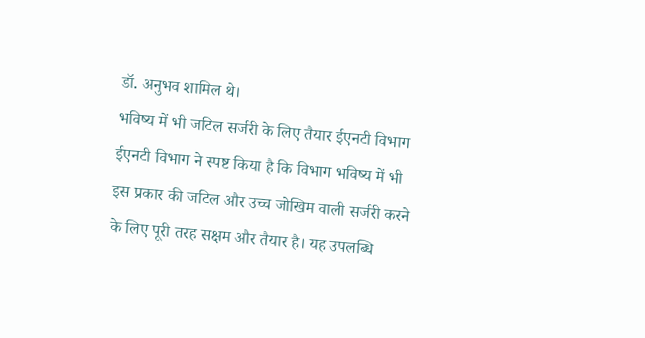डॉ. अनुभव शामिल थे।
भविष्य में भी जटिल सर्जरी के लिए तैयार ईएनटी विभाग
ईएनटी विभाग ने स्पष्ट किया है कि विभाग भविष्य में भी इस प्रकार की जटिल और उच्च जोखिम वाली सर्जरी करने के लिए पूरी तरह सक्षम और तैयार है। यह उपलब्धि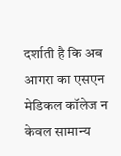दर्शाती है कि अब आगरा का एसएन मेडिकल कॉलेज न केवल सामान्य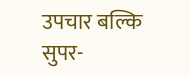उपचार बल्कि सुपर-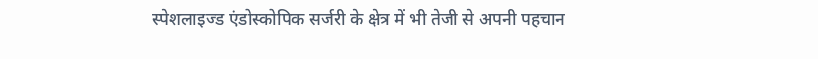स्पेशलाइज्ड एंडोस्कोपिक सर्जरी के क्षेत्र में भी तेजी से अपनी पहचान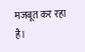मजबूत कर रहा है।